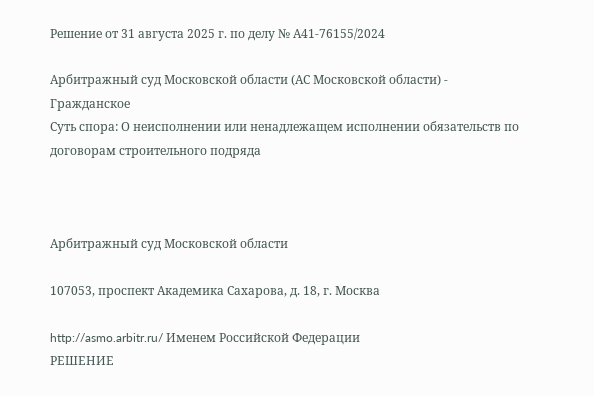Решение от 31 августа 2025 г. по делу № А41-76155/2024

Арбитражный суд Московской области (АС Московской области) - Гражданское
Суть спора: О неисполнении или ненадлежащем исполнении обязательств по договорам строительного подряда



Арбитражный суд Московской области

107053, проспект Академика Сахарова, д. 18, г. Москва

http://asmo.arbitr.ru/ Именем Российской Федерации
РЕШЕНИЕ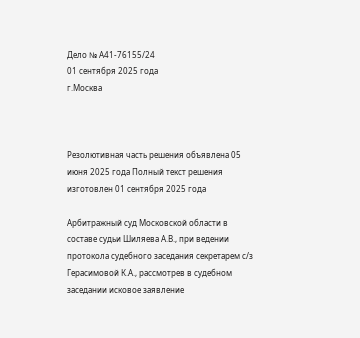Дело № А41-76155/24
01 сентября 2025 года
г.Москва



Резолютивная часть решения объявлена 05 июня 2025 года Полный текст решения изготовлен 01 сентября 2025 года

Арбитражный суд Московской области в составе судьи Шиляева А.В., при ведении протокола судебного заседания секретарем с/з Герасимовой К.А., рассмотрев в судебном заседании исковое заявление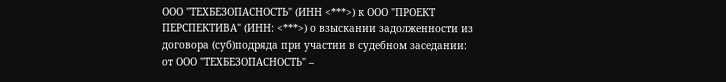ООО "ТЕХБЕЗОПАСНОСТЬ" (ИНН <***>) к ООО "ПРОЕКТ ПЕРСПЕКТИВА" (ИНН: <***>) о взыскании задолженности из договора (суб)подряда при участии в судебном заседании: от ООО "ТЕХБЕЗОПАСНОСТЬ" –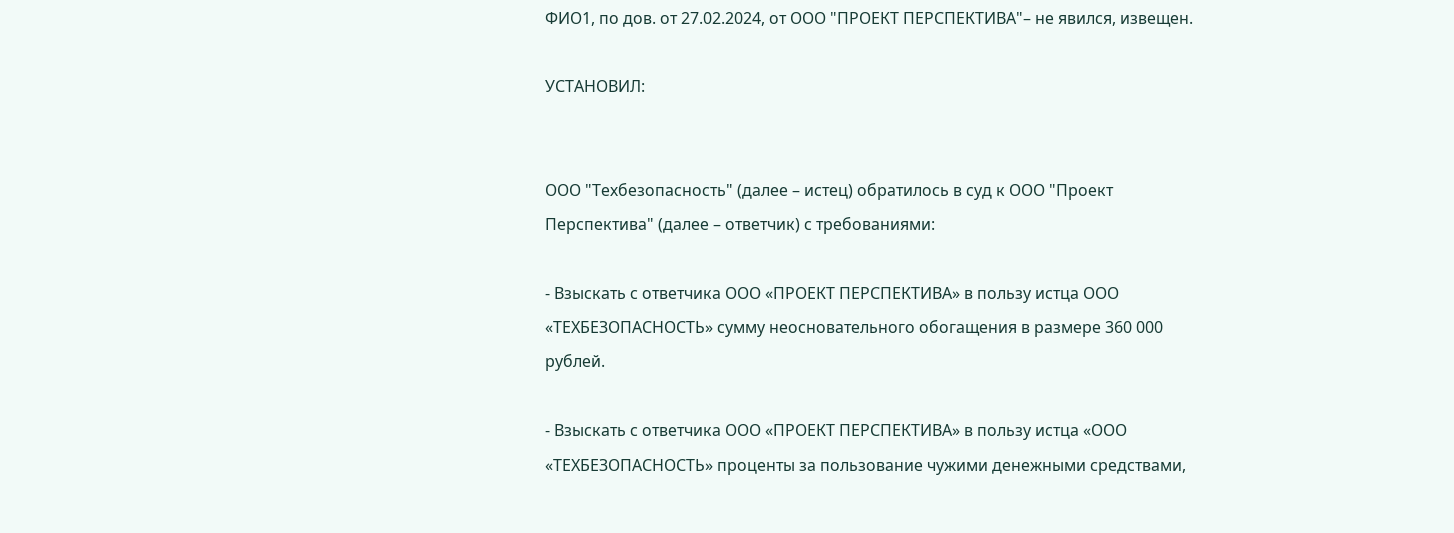ФИО1, по дов. от 27.02.2024, от ООО "ПРОЕКТ ПЕРСПЕКТИВА"– не явился, извещен.

УСТАНОВИЛ:


ООО "Техбезопасность" (далее – истец) обратилось в суд к ООО "Проект Перспектива" (далее – ответчик) с требованиями:

- Взыскать с ответчика ООО «ПРОЕКТ ПЕРСПЕКТИВА» в пользу истца ООО «ТЕХБЕЗОПАСНОСТЬ» сумму неосновательного обогащения в размере 360 000 рублей.

- Взыскать с ответчика ООО «ПРОЕКТ ПЕРСПЕКТИВА» в пользу истца «ООО «ТЕХБЕЗОПАСНОСТЬ» проценты за пользование чужими денежными средствами,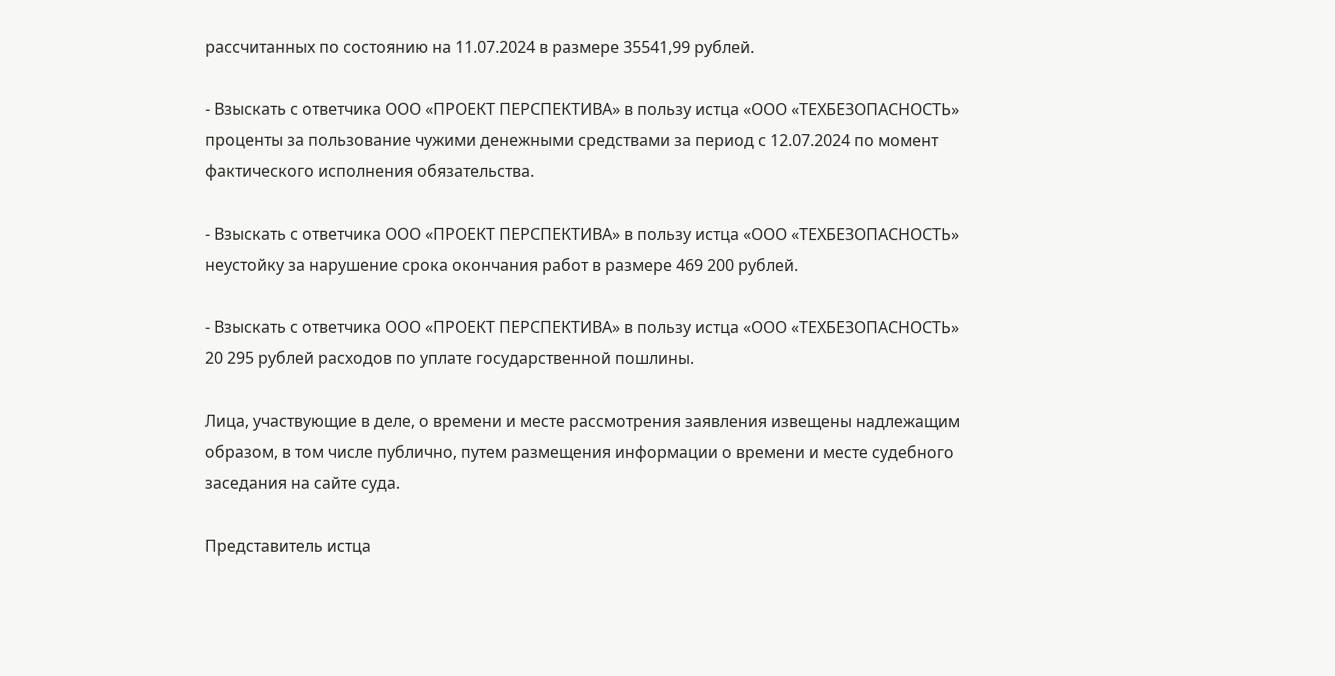рассчитанных по состоянию на 11.07.2024 в размере 35541,99 рублей.

- Взыскать с ответчика ООО «ПРОЕКТ ПЕРСПЕКТИВА» в пользу истца «ООО «ТЕХБЕЗОПАСНОСТЬ» проценты за пользование чужими денежными средствами за период с 12.07.2024 по момент фактического исполнения обязательства.

- Взыскать с ответчика ООО «ПРОЕКТ ПЕРСПЕКТИВА» в пользу истца «ООО «ТЕХБЕЗОПАСНОСТЬ» неустойку за нарушение срока окончания работ в размере 469 200 рублей.

- Взыскать с ответчика ООО «ПРОЕКТ ПЕРСПЕКТИВА» в пользу истца «ООО «ТЕХБЕЗОПАСНОСТЬ» 20 295 рублей расходов по уплате государственной пошлины.

Лица, участвующие в деле, о времени и месте рассмотрения заявления извещены надлежащим образом, в том числе публично, путем размещения информации о времени и месте судебного заседания на сайте суда.

Представитель истца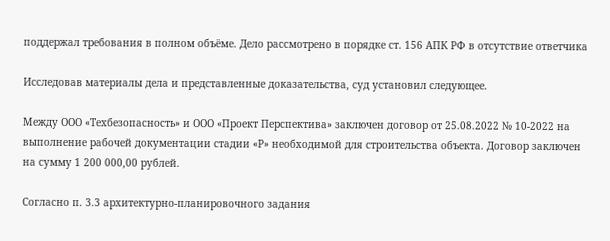поддержал требования в полном объёме. Дело рассмотрено в порядке ст. 156 АПК РФ в отсутствие ответчика

Исследовав материалы дела и представленные доказательства, суд установил следующее.

Между ООО «Техбезопасность» и ООО «Проект Перспектива» заключен договор от 25.08.2022 № 10-2022 на выполнение рабочей документации стадии «Р» необходимой для строительства объекта. Договор заключен на сумму 1 200 000,00 рублей.

Согласно п. 3.3 архитектурно-планировочного задания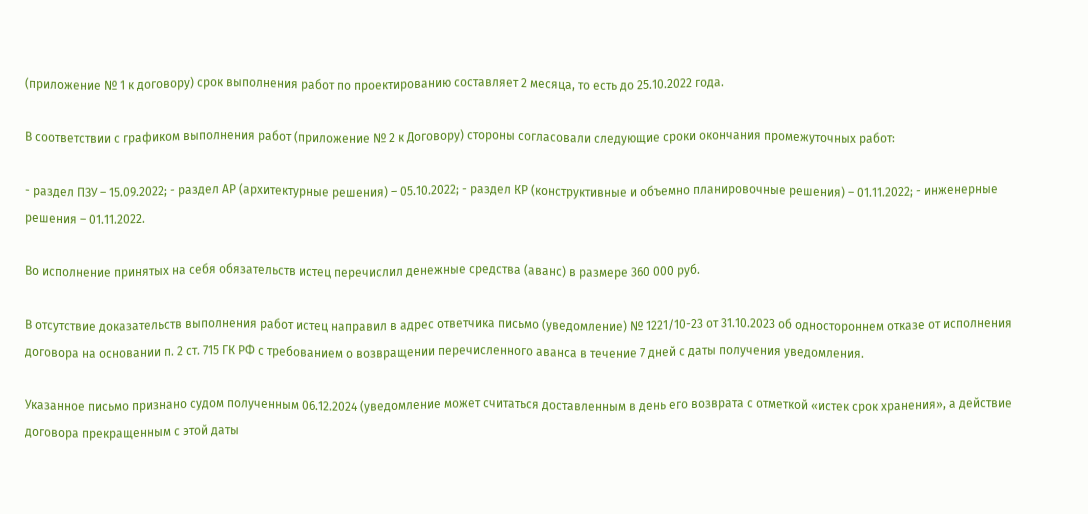(приложение № 1 к договору) срок выполнения работ по проектированию составляет 2 месяца, то есть до 25.10.2022 года.

В соответствии с графиком выполнения работ (приложение № 2 к Договору) стороны согласовали следующие сроки окончания промежуточных работ:

- раздел ПЗУ – 15.09.2022; - раздел АР (архитектурные решения) – 05.10.2022; - раздел КР (конструктивные и объемно планировочные решения) – 01.11.2022; - инженерные решения – 01.11.2022.

Во исполнение принятых на себя обязательств истец перечислил денежные средства (аванс) в размере 360 000 руб.

В отсутствие доказательств выполнения работ истец направил в адрес ответчика письмо (уведомление) № 1221/10-23 от 31.10.2023 об одностороннем отказе от исполнения договора на основании п. 2 ст. 715 ГК РФ с требованием о возвращении перечисленного аванса в течение 7 дней с даты получения уведомления.

Указанное письмо признано судом полученным 06.12.2024 (уведомление может считаться доставленным в день его возврата с отметкой «истек срок хранения», а действие договора прекращенным с этой даты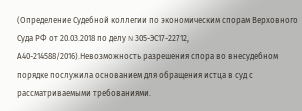(Определение Судебной коллегии по экономическим спорам Верховного Суда РФ от 20.03.2018 по делу N 305-ЭС17-22712, А40-214588/2016).Невозможность разрешения спора во внесудебном порядке послужила основанием для обращения истца в суд с рассматриваемыми требованиями.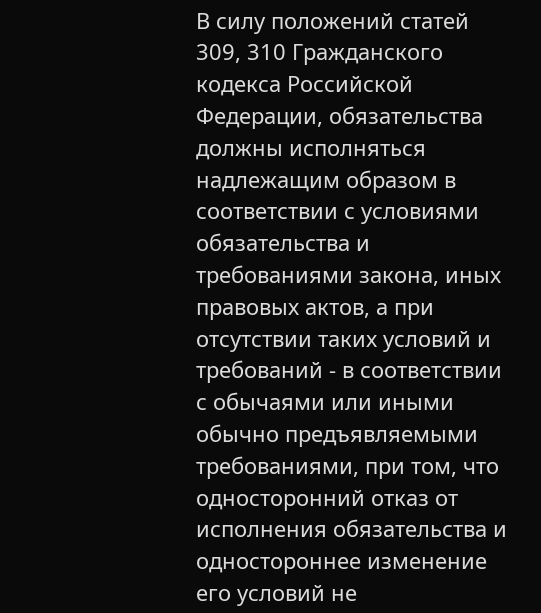В силу положений статей 309, 310 Гражданского кодекса Российской Федерации, обязательства должны исполняться надлежащим образом в соответствии с условиями обязательства и требованиями закона, иных правовых актов, а при отсутствии таких условий и требований - в соответствии с обычаями или иными обычно предъявляемыми требованиями, при том, что односторонний отказ от исполнения обязательства и одностороннее изменение его условий не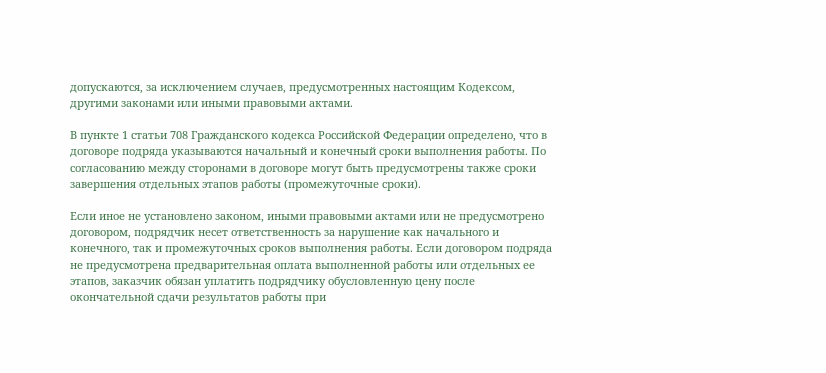допускаются, за исключением случаев, предусмотренных настоящим Кодексом, другими законами или иными правовыми актами.

В пункте 1 статьи 708 Гражданского кодекса Российской Федерации определено, что в договоре подряда указываются начальный и конечный сроки выполнения работы. По согласованию между сторонами в договоре могут быть предусмотрены также сроки завершения отдельных этапов работы (промежуточные сроки).

Если иное не установлено законом, иными правовыми актами или не предусмотрено договором, подрядчик несет ответственность за нарушение как начального и конечного, так и промежуточных сроков выполнения работы. Если договором подряда не предусмотрена предварительная оплата выполненной работы или отдельных ее этапов, заказчик обязан уплатить подрядчику обусловленную цену после окончательной сдачи результатов работы при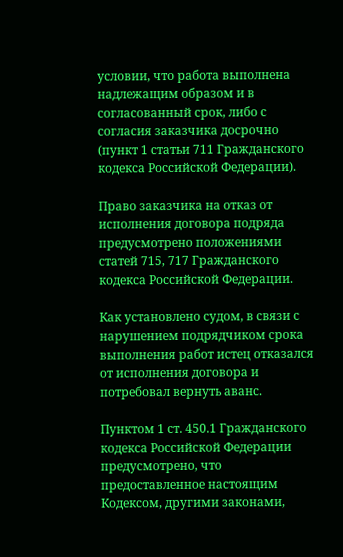условии, что работа выполнена надлежащим образом и в согласованный срок, либо с согласия заказчика досрочно (пункт 1 статьи 711 Гражданского кодекса Российской Федерации).

Право заказчика на отказ от исполнения договора подряда предусмотрено положениями статей 715, 717 Гражданского кодекса Российской Федерации.

Как установлено судом, в связи с нарушением подрядчиком срока выполнения работ истец отказался от исполнения договора и потребовал вернуть аванс.

Пунктом 1 ст. 450.1 Гражданского кодекса Российской Федерации предусмотрено, что предоставленное настоящим Кодексом, другими законами,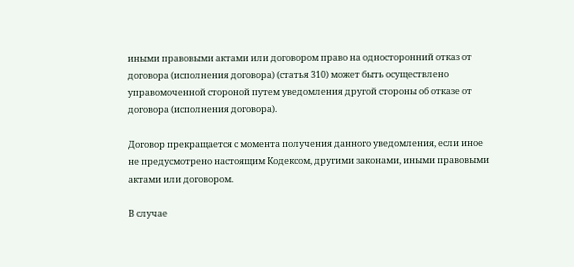иными правовыми актами или договором право на односторонний отказ от договора (исполнения договора) (статья 310) может быть осуществлено управомоченной стороной путем уведомления другой стороны об отказе от договора (исполнения договора).

Договор прекращается с момента получения данного уведомления, если иное не предусмотрено настоящим Кодексом, другими законами, иными правовыми актами или договором.

В случае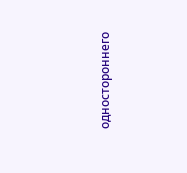одностороннего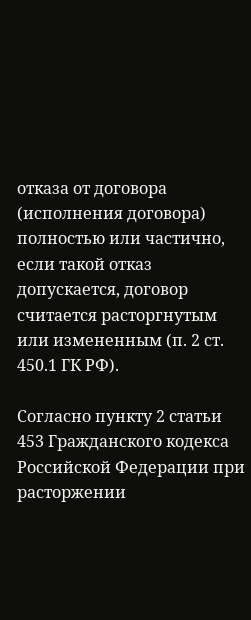отказа от договора (исполнения договора) полностью или частично, если такой отказ допускается, договор считается расторгнутым или измененным (п. 2 ст. 450.1 ГК РФ).

Согласно пункту 2 статьи 453 Гражданского кодекса Российской Федерации при расторжении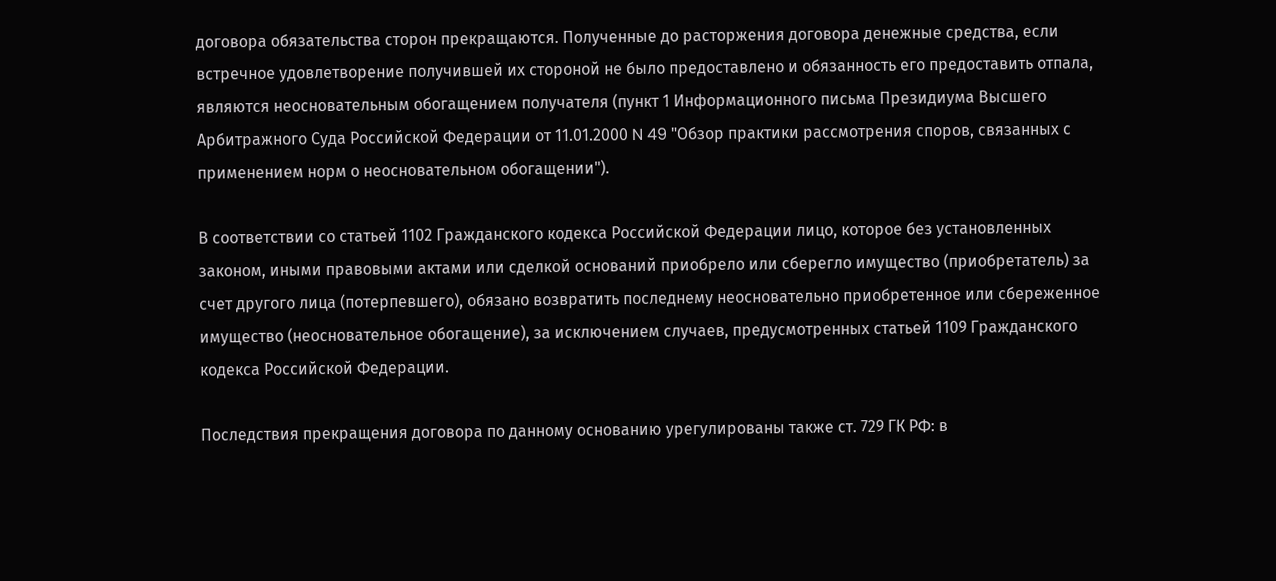договора обязательства сторон прекращаются. Полученные до расторжения договора денежные средства, если встречное удовлетворение получившей их стороной не было предоставлено и обязанность его предоставить отпала, являются неосновательным обогащением получателя (пункт 1 Информационного письма Президиума Высшего Арбитражного Суда Российской Федерации от 11.01.2000 N 49 "Обзор практики рассмотрения споров, связанных с применением норм о неосновательном обогащении").

В соответствии со статьей 1102 Гражданского кодекса Российской Федерации лицо, которое без установленных законом, иными правовыми актами или сделкой оснований приобрело или сберегло имущество (приобретатель) за счет другого лица (потерпевшего), обязано возвратить последнему неосновательно приобретенное или сбереженное имущество (неосновательное обогащение), за исключением случаев, предусмотренных статьей 1109 Гражданского кодекса Российской Федерации.

Последствия прекращения договора по данному основанию урегулированы также ст. 729 ГК РФ: в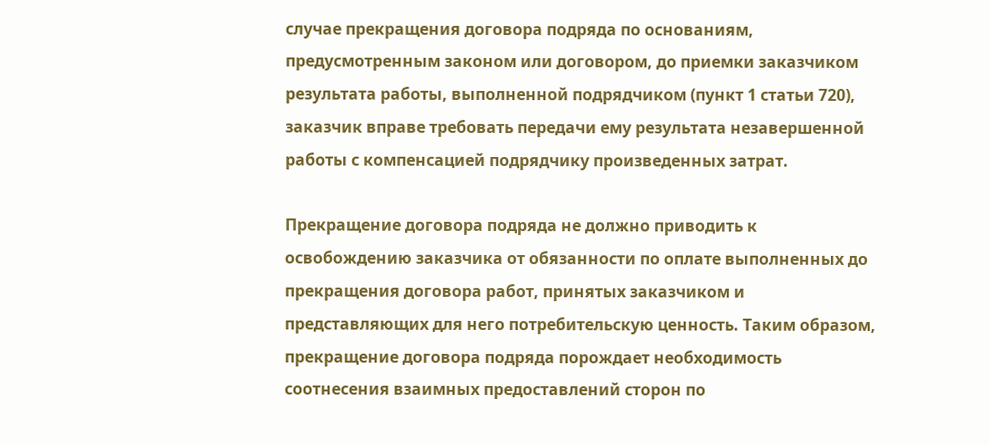случае прекращения договора подряда по основаниям, предусмотренным законом или договором, до приемки заказчиком результата работы, выполненной подрядчиком (пункт 1 статьи 720), заказчик вправе требовать передачи ему результата незавершенной работы с компенсацией подрядчику произведенных затрат.

Прекращение договора подряда не должно приводить к освобождению заказчика от обязанности по оплате выполненных до прекращения договора работ, принятых заказчиком и представляющих для него потребительскую ценность. Таким образом, прекращение договора подряда порождает необходимость соотнесения взаимных предоставлений сторон по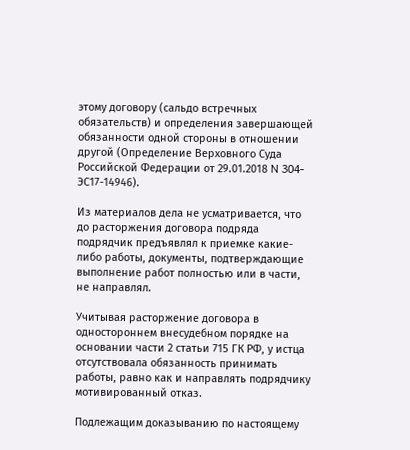этому договору (сальдо встречных обязательств) и определения завершающей обязанности одной стороны в отношении другой (Определение Верховного Суда Российской Федерации от 29.01.2018 N 304-ЭС17-14946).

Из материалов дела не усматривается, что до расторжения договора подряда подрядчик предъявлял к приемке какие-либо работы, документы, подтверждающие выполнение работ полностью или в части, не направлял.

Учитывая расторжение договора в одностороннем внесудебном порядке на основании части 2 статьи 715 ГК РФ, у истца отсутствовала обязанность принимать работы, равно как и направлять подрядчику мотивированный отказ.

Подлежащим доказыванию по настоящему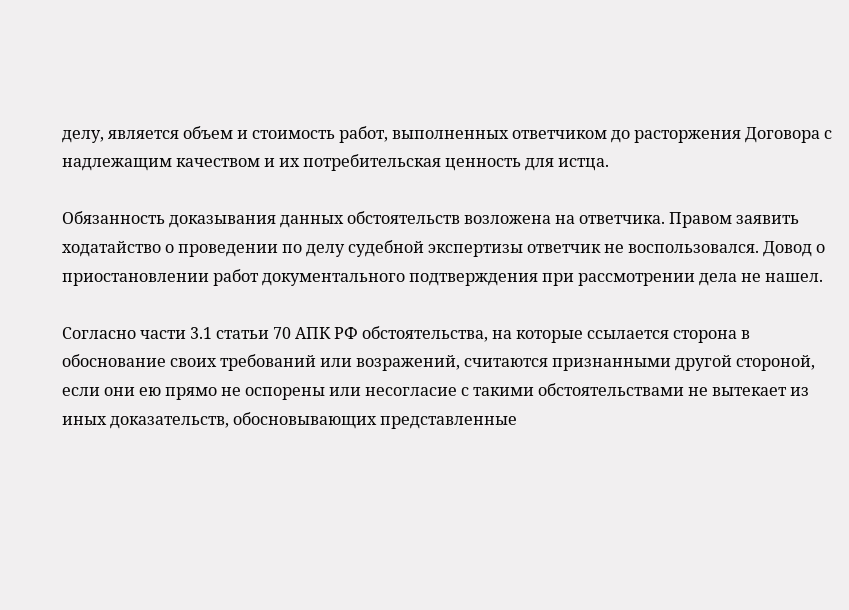делу, является объем и стоимость работ, выполненных ответчиком до расторжения Договора с надлежащим качеством и их потребительская ценность для истца.

Обязанность доказывания данных обстоятельств возложена на ответчика. Правом заявить ходатайство о проведении по делу судебной экспертизы ответчик не воспользовался. Довод о приостановлении работ документального подтверждения при рассмотрении дела не нашел.

Согласно части 3.1 статьи 70 АПК РФ обстоятельства, на которые ссылается сторона в обоснование своих требований или возражений, считаются признанными другой стороной, если они ею прямо не оспорены или несогласие с такими обстоятельствами не вытекает из иных доказательств, обосновывающих представленные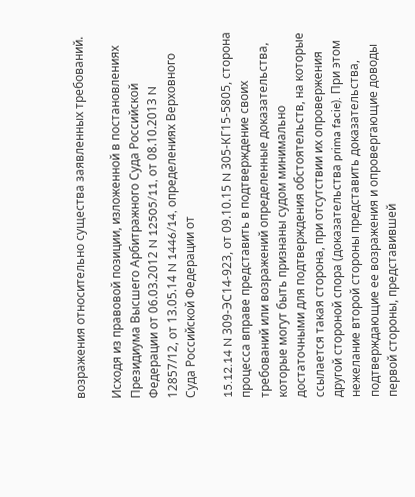возражения относительно существа заявленных требований.

Исходя из правовой позиции, изложенной в постановлениях Президиума Высшего Арбитражного Суда Российской Федерации от 06.03.2012 N 12505/11, от 08.10.2013 N 12857/12, от 13.05.14 N 1446/14, определениях Верховного Суда Российской Федерации от

15.12.14 N 309-ЭС14-923, от 09.10.15 N 305-КГ15-5805, сторона процесса вправе представить в подтверждение своих требований или возражений определенные доказательства, которые могут быть признаны судом минимально достаточными для подтверждения обстоятельств, на которые ссылается такая сторона, при отсутствии их опровержения другой стороной спора (доказательства prima facie). При этом нежелание второй стороны представить доказательства, подтверждающие ее возражения и опровергающие доводы первой стороны, представившей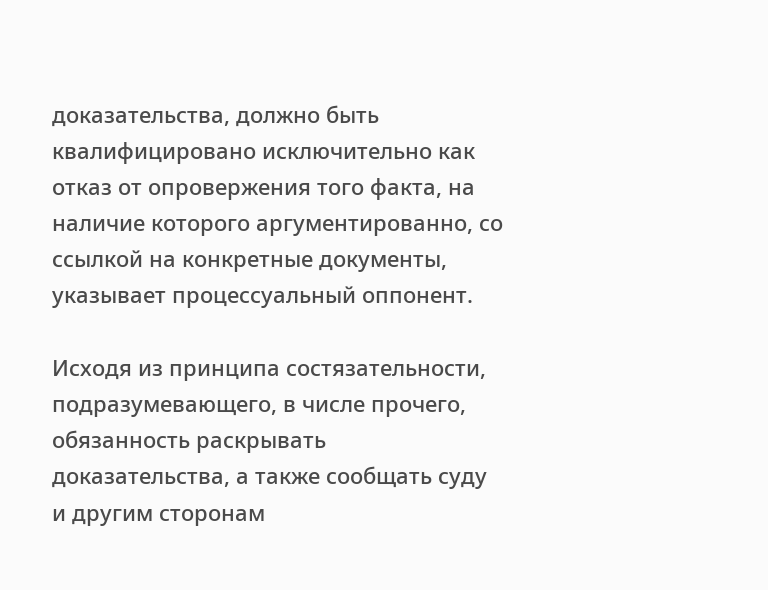доказательства, должно быть квалифицировано исключительно как отказ от опровержения того факта, на наличие которого аргументированно, со ссылкой на конкретные документы, указывает процессуальный оппонент.

Исходя из принципа состязательности, подразумевающего, в числе прочего, обязанность раскрывать доказательства, а также сообщать суду и другим сторонам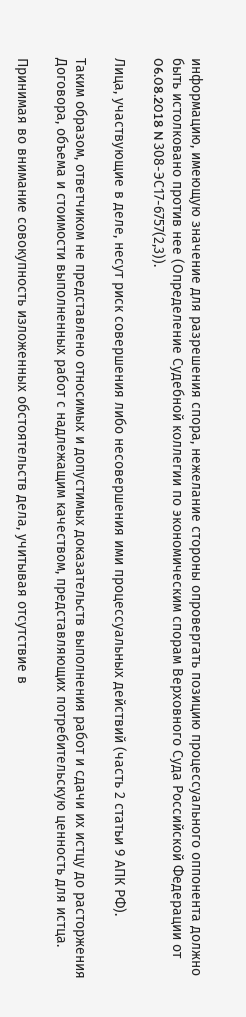информацию, имеющую значение для разрешения спора, нежелание стороны опровергать позицию процессуального оппонента должно быть истолковано против нее (Определение Судебной коллегии по экономическим спорам Верховного Суда Российской Федерации от 06.08.2018 N 308-ЭС17-6757(2,3)).

Лица, участвующие в деле, несут риск совершения либо несовершения ими процессуальных действий (часть 2 статьи 9 АПК РФ).

Таким образом, ответчиком не представлено относимых и допустимых доказательств выполнения работ и сдачи их истцу до расторжения Договора, объема и стоимости выполненных работ с надлежащим качеством, представляющих потребительскую ценность для истца.

Принимая во внимание совокупность изложенных обстоятельств дела, учитывая отсутствие в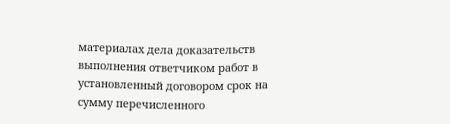материалах дела доказательств выполнения ответчиком работ в установленный договором срок на сумму перечисленного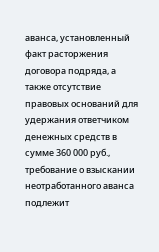аванса, установленный факт расторжения договора подряда, а также отсутствие правовых оснований для удержания ответчиком денежных средств в сумме 360 000 руб., требование о взыскании неотработанного аванса подлежит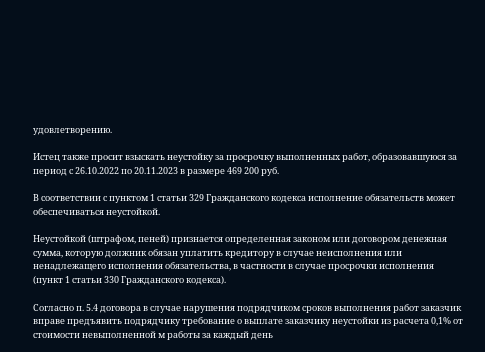удовлетворению.

Истец также просит взыскать неустойку за просрочку выполненных работ, образовавшуюся за период с 26.10.2022 по 20.11.2023 в размере 469 200 руб.

В соответствии с пунктом 1 статьи 329 Гражданского кодекса исполнение обязательств может обеспечиваться неустойкой.

Неустойкой (штрафом, пеней) признается определенная законом или договором денежная сумма, которую должник обязан уплатить кредитору в случае неисполнения или ненадлежащего исполнения обязательства, в частности в случае просрочки исполнения (пункт 1 статьи 330 Гражданского кодекса).

Согласно п. 5.4 договора в случае нарушения подрядчиком сроков выполнения работ заказчик вправе предъявить подрядчику требование о выплате заказчику неустойки из расчета 0,1% от стоимости невыполненной м работы за каждый день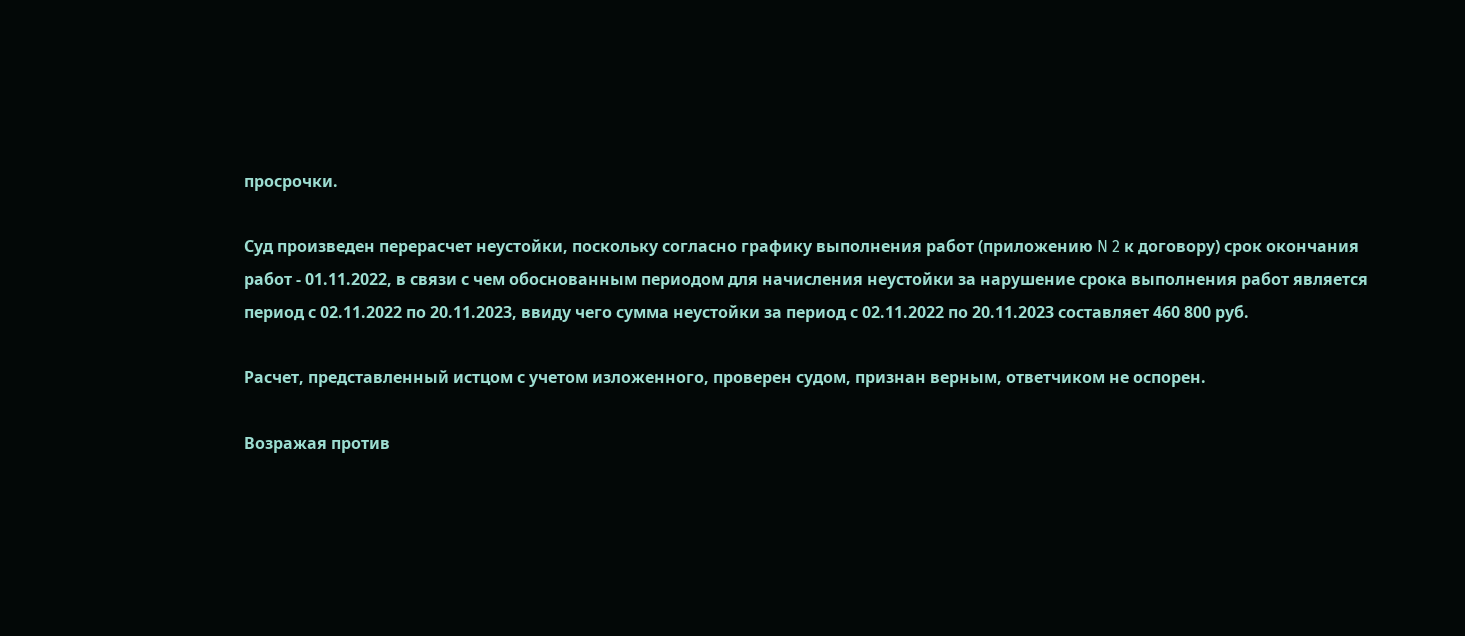просрочки.

Суд произведен перерасчет неустойки, поскольку согласно графику выполнения работ (приложению N 2 к договору) срок окончания работ - 01.11.2022, в связи с чем обоснованным периодом для начисления неустойки за нарушение срока выполнения работ является период с 02.11.2022 по 20.11.2023, ввиду чего сумма неустойки за период с 02.11.2022 по 20.11.2023 составляет 460 800 руб.

Расчет, представленный истцом с учетом изложенного, проверен судом, признан верным, ответчиком не оспорен.

Возражая против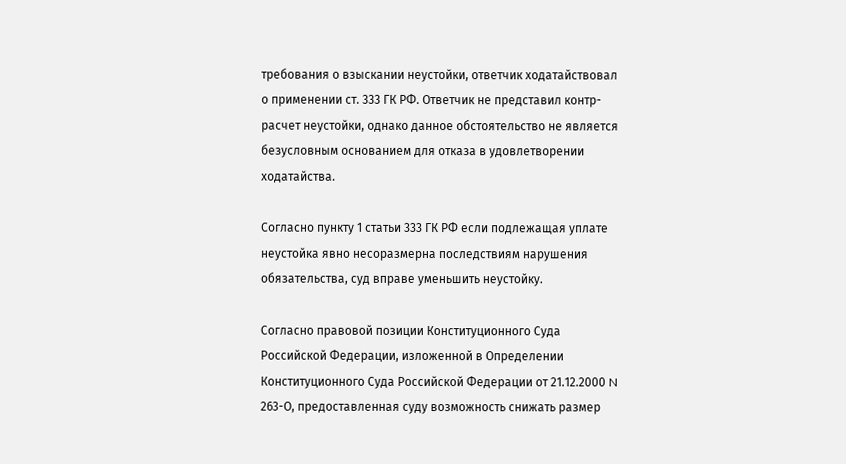требования о взыскании неустойки, ответчик ходатайствовал о применении ст. 333 ГК РФ. Ответчик не представил контр-расчет неустойки, однако данное обстоятельство не является безусловным основанием для отказа в удовлетворении ходатайства.

Согласно пункту 1 статьи 333 ГК РФ если подлежащая уплате неустойка явно несоразмерна последствиям нарушения обязательства, суд вправе уменьшить неустойку.

Согласно правовой позиции Конституционного Суда Российской Федерации, изложенной в Определении Конституционного Суда Российской Федерации от 21.12.2000 N 263-О, предоставленная суду возможность снижать размер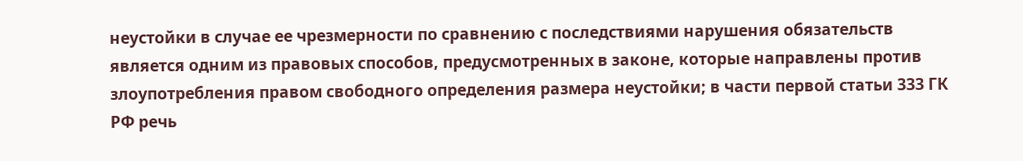неустойки в случае ее чрезмерности по сравнению с последствиями нарушения обязательств является одним из правовых способов, предусмотренных в законе, которые направлены против злоупотребления правом свободного определения размера неустойки; в части первой статьи 333 ГК РФ речь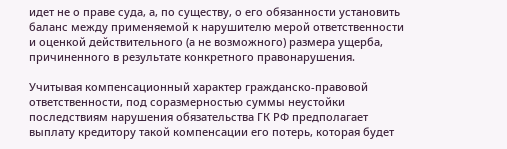идет не о праве суда, а, по существу, о его обязанности установить баланс между применяемой к нарушителю мерой ответственности и оценкой действительного (а не возможного) размера ущерба, причиненного в результате конкретного правонарушения.

Учитывая компенсационный характер гражданско-правовой ответственности, под соразмерностью суммы неустойки последствиям нарушения обязательства ГК РФ предполагает выплату кредитору такой компенсации его потерь, которая будет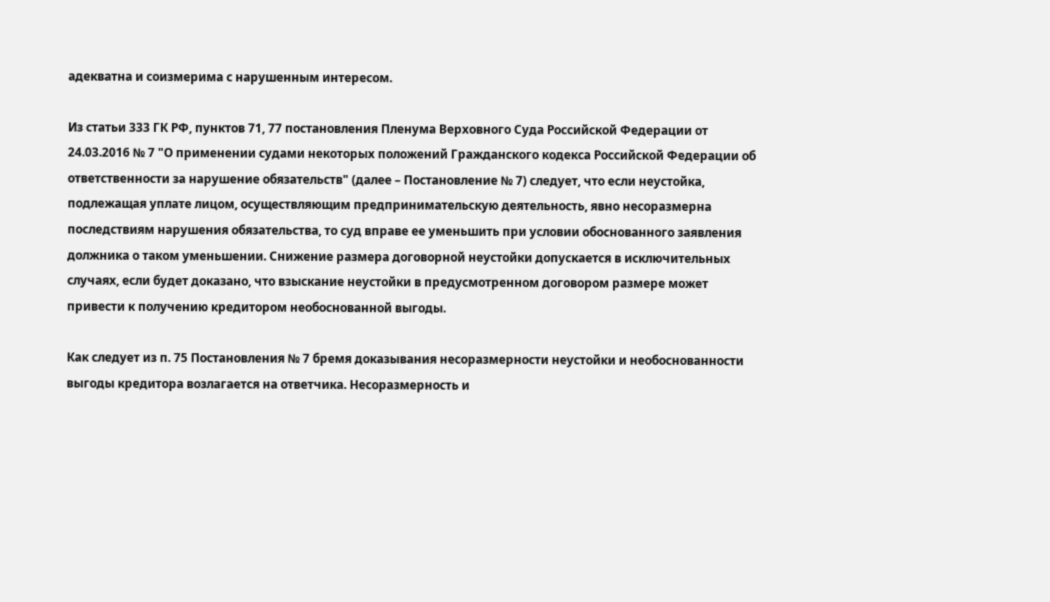адекватна и соизмерима с нарушенным интересом.

Из статьи 333 ГК РФ, пунктов 71, 77 постановления Пленума Верховного Суда Российской Федерации от 24.03.2016 № 7 "О применении судами некоторых положений Гражданского кодекса Российской Федерации об ответственности за нарушение обязательств" (далее – Постановление № 7) следует, что если неустойка, подлежащая уплате лицом, осуществляющим предпринимательскую деятельность, явно несоразмерна последствиям нарушения обязательства, то суд вправе ее уменьшить при условии обоснованного заявления должника о таком уменьшении. Снижение размера договорной неустойки допускается в исключительных случаях, если будет доказано, что взыскание неустойки в предусмотренном договором размере может привести к получению кредитором необоснованной выгоды.

Как следует из п. 75 Постановления № 7 бремя доказывания несоразмерности неустойки и необоснованности выгоды кредитора возлагается на ответчика. Несоразмерность и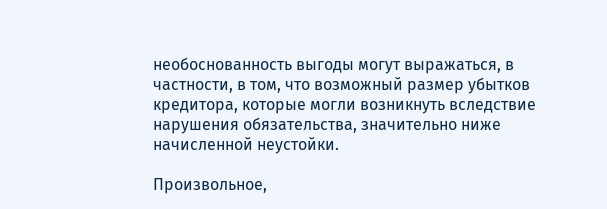необоснованность выгоды могут выражаться, в частности, в том, что возможный размер убытков кредитора, которые могли возникнуть вследствие нарушения обязательства, значительно ниже начисленной неустойки.

Произвольное,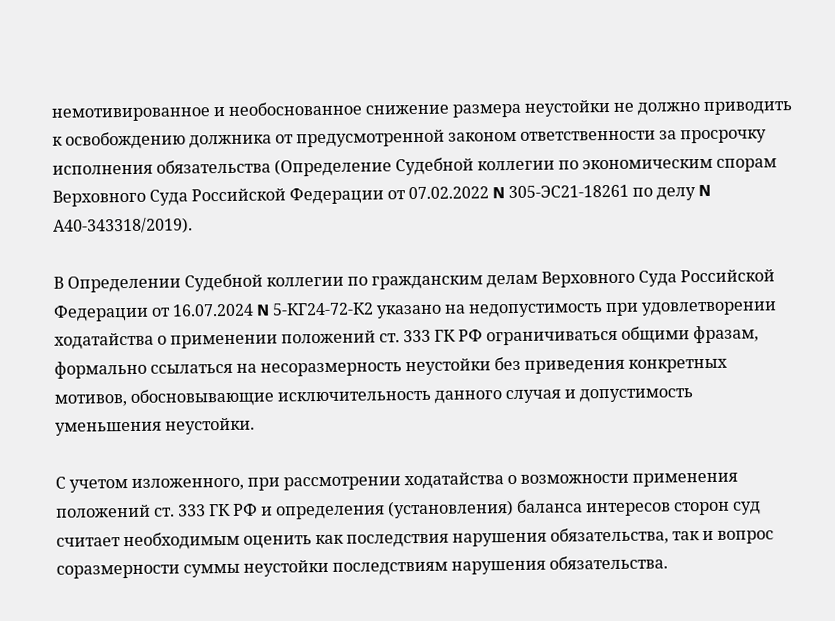немотивированное и необоснованное снижение размера неустойки не должно приводить к освобождению должника от предусмотренной законом ответственности за просрочку исполнения обязательства (Определение Судебной коллегии по экономическим спорам Верховного Суда Российской Федерации от 07.02.2022 N 305-ЭС21-18261 по делу N А40-343318/2019).

В Определении Судебной коллегии по гражданским делам Верховного Суда Российской Федерации от 16.07.2024 N 5-КГ24-72-К2 указано на недопустимость при удовлетворении ходатайства о применении положений ст. 333 ГК РФ ограничиваться общими фразам, формально ссылаться на несоразмерность неустойки без приведения конкретных мотивов, обосновывающие исключительность данного случая и допустимость уменьшения неустойки.

С учетом изложенного, при рассмотрении ходатайства о возможности применения положений ст. 333 ГК РФ и определения (установления) баланса интересов сторон суд считает необходимым оценить как последствия нарушения обязательства, так и вопрос соразмерности суммы неустойки последствиям нарушения обязательства.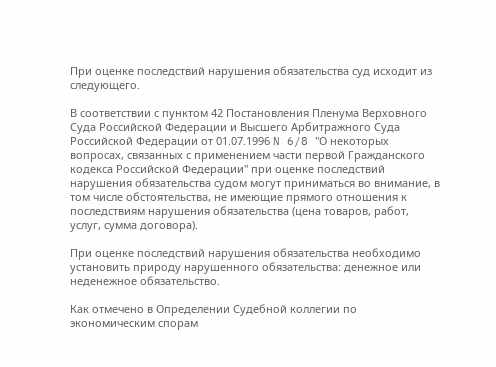При оценке последствий нарушения обязательства суд исходит из следующего.

В соответствии с пунктом 42 Постановления Пленума Верховного Суда Российской Федерации и Высшего Арбитражного Суда Российской Федерации от 01.07.1996 N 6/8 "О некоторых вопросах, связанных с применением части первой Гражданского кодекса Российской Федерации" при оценке последствий нарушения обязательства судом могут приниматься во внимание, в том числе обстоятельства, не имеющие прямого отношения к последствиям нарушения обязательства (цена товаров, работ, услуг, сумма договора).

При оценке последствий нарушения обязательства необходимо установить природу нарушенного обязательства: денежное или неденежное обязательство.

Как отмечено в Определении Судебной коллегии по экономическим спорам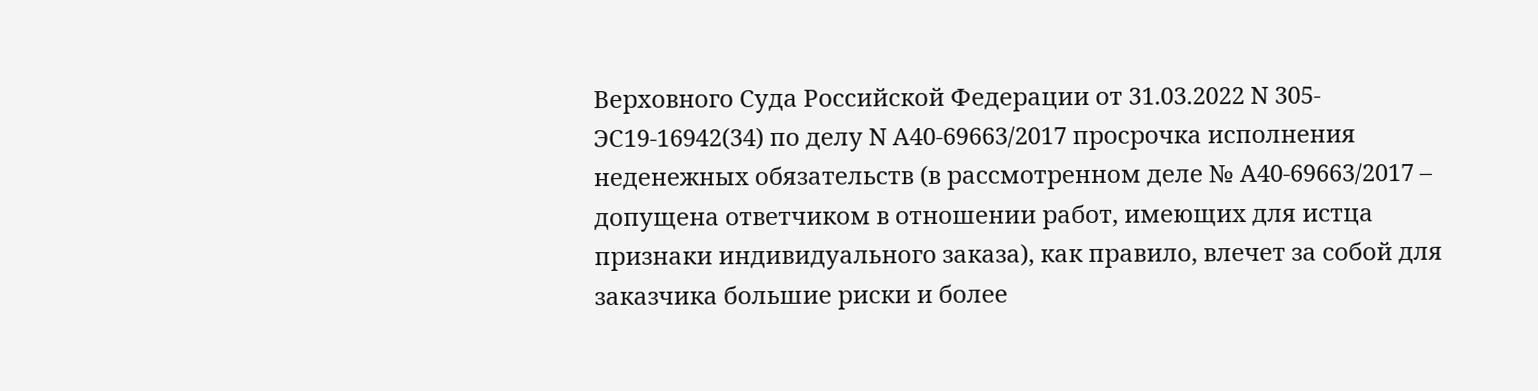Верховного Суда Российской Федерации от 31.03.2022 N 305-ЭС19-16942(34) по делу N А40-69663/2017 просрочка исполнения неденежных обязательств (в рассмотренном деле № А40-69663/2017 – допущена ответчиком в отношении работ, имеющих для истца признаки индивидуального заказа), как правило, влечет за собой для заказчика большие риски и более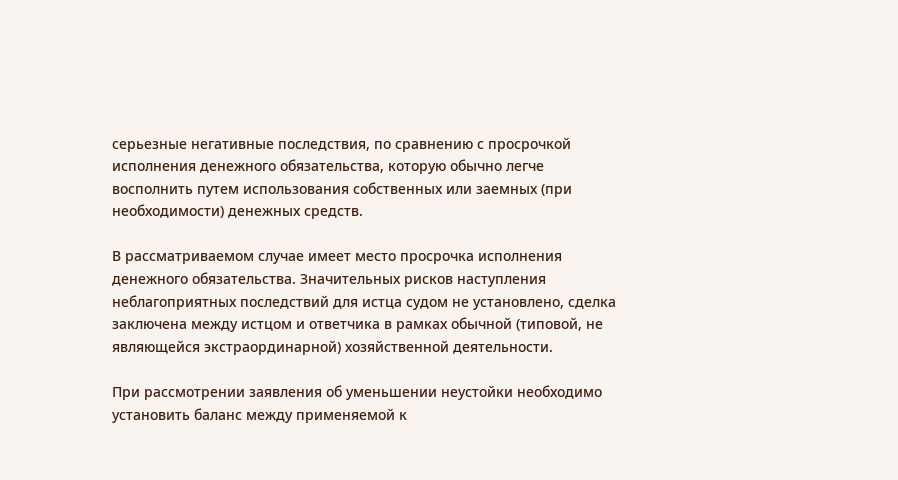серьезные негативные последствия, по сравнению с просрочкой исполнения денежного обязательства, которую обычно легче восполнить путем использования собственных или заемных (при необходимости) денежных средств.

В рассматриваемом случае имеет место просрочка исполнения денежного обязательства. Значительных рисков наступления неблагоприятных последствий для истца судом не установлено, сделка заключена между истцом и ответчика в рамках обычной (типовой, не являющейся экстраординарной) хозяйственной деятельности.

При рассмотрении заявления об уменьшении неустойки необходимо установить баланс между применяемой к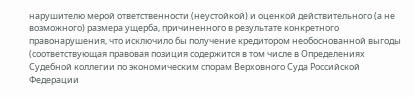нарушителю мерой ответственности (неустойкой) и оценкой действительного (а не возможного) размера ущерба, причиненного в результате конкретного правонарушения, что исключило бы получение кредитором необоснованной выгоды (соответствующая правовая позиция содержится в том числе в Определениях Судебной коллегии по экономическим спорам Верховного Суда Российской Федерации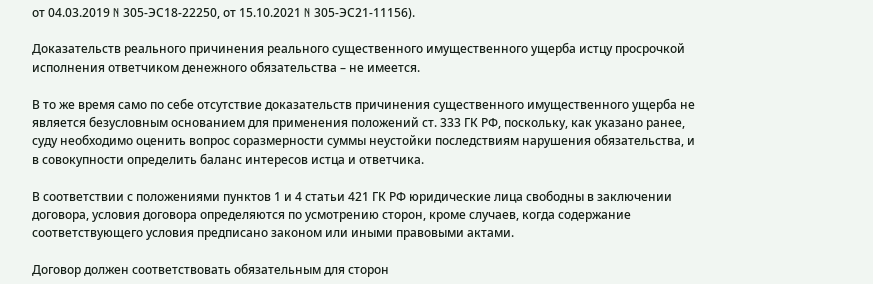от 04.03.2019 N 305-ЭС18-22250, от 15.10.2021 N 305-ЭС21-11156).

Доказательств реального причинения реального существенного имущественного ущерба истцу просрочкой исполнения ответчиком денежного обязательства – не имеется.

В то же время само по себе отсутствие доказательств причинения существенного имущественного ущерба не является безусловным основанием для применения положений ст. 333 ГК РФ, поскольку, как указано ранее, суду необходимо оценить вопрос соразмерности суммы неустойки последствиям нарушения обязательства, и в совокупности определить баланс интересов истца и ответчика.

В соответствии с положениями пунктов 1 и 4 статьи 421 ГК РФ юридические лица свободны в заключении договора, условия договора определяются по усмотрению сторон, кроме случаев, когда содержание соответствующего условия предписано законом или иными правовыми актами.

Договор должен соответствовать обязательным для сторон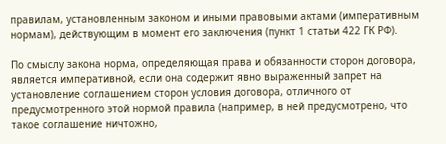правилам, установленным законом и иными правовыми актами (императивным нормам), действующим в момент его заключения (пункт 1 статьи 422 ГК РФ).

По смыслу закона норма, определяющая права и обязанности сторон договора, является императивной, если она содержит явно выраженный запрет на установление соглашением сторон условия договора, отличного от предусмотренного этой нормой правила (например, в ней предусмотрено, что такое соглашение ничтожно,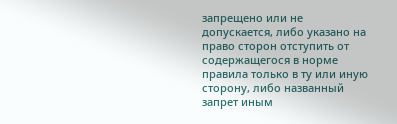запрещено или не допускается, либо указано на право сторон отступить от содержащегося в норме правила только в ту или иную сторону, либо названный запрет иным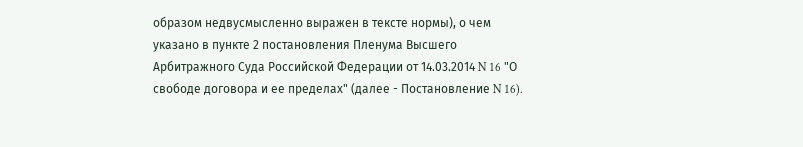образом недвусмысленно выражен в тексте нормы), о чем указано в пункте 2 постановления Пленума Высшего Арбитражного Суда Российской Федерации от 14.03.2014 N 16 "О свободе договора и ее пределах" (далее - Постановление N 16).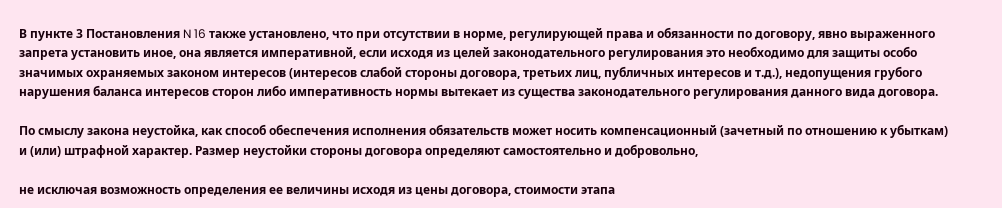В пункте 3 Постановления N 16 также установлено, что при отсутствии в норме, регулирующей права и обязанности по договору, явно выраженного запрета установить иное, она является императивной, если исходя из целей законодательного регулирования это необходимо для защиты особо значимых охраняемых законом интересов (интересов слабой стороны договора, третьих лиц, публичных интересов и т.д.), недопущения грубого нарушения баланса интересов сторон либо императивность нормы вытекает из существа законодательного регулирования данного вида договора.

По смыслу закона неустойка, как способ обеспечения исполнения обязательств может носить компенсационный (зачетный по отношению к убыткам) и (или) штрафной характер. Размер неустойки стороны договора определяют самостоятельно и добровольно,

не исключая возможность определения ее величины исходя из цены договора, стоимости этапа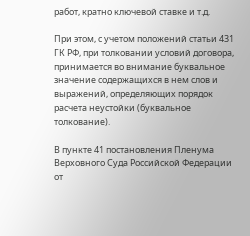работ, кратно ключевой ставке и т.д.

При этом, с учетом положений статьи 431 ГК РФ, при толковании условий договора, принимается во внимание буквальное значение содержащихся в нем слов и выражений, определяющих порядок расчета неустойки (буквальное толкование).

В пункте 41 постановления Пленума Верховного Суда Российской Федерации от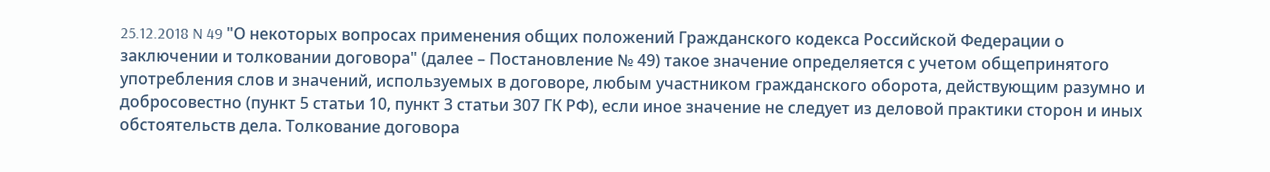25.12.2018 N 49 "О некоторых вопросах применения общих положений Гражданского кодекса Российской Федерации о заключении и толковании договора" (далее – Постановление № 49) такое значение определяется с учетом общепринятого употребления слов и значений, используемых в договоре, любым участником гражданского оборота, действующим разумно и добросовестно (пункт 5 статьи 10, пункт 3 статьи 307 ГК РФ), если иное значение не следует из деловой практики сторон и иных обстоятельств дела. Толкование договора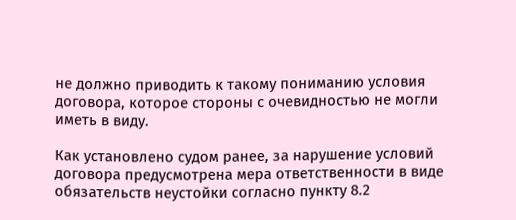не должно приводить к такому пониманию условия договора, которое стороны с очевидностью не могли иметь в виду.

Как установлено судом ранее, за нарушение условий договора предусмотрена мера ответственности в виде обязательств неустойки согласно пункту 8.2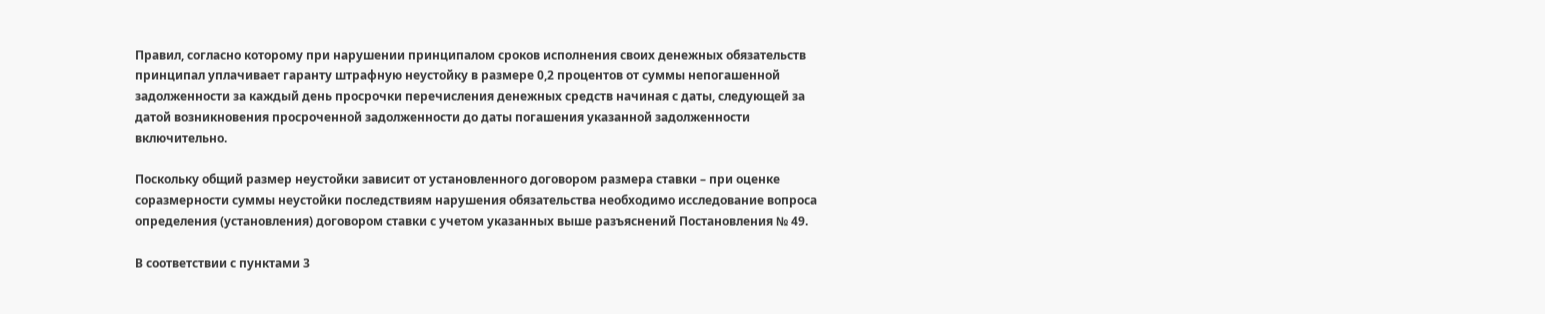Правил, согласно которому при нарушении принципалом сроков исполнения своих денежных обязательств принципал уплачивает гаранту штрафную неустойку в размере 0,2 процентов от суммы непогашенной задолженности за каждый день просрочки перечисления денежных средств начиная с даты, следующей за датой возникновения просроченной задолженности до даты погашения указанной задолженности включительно.

Поскольку общий размер неустойки зависит от установленного договором размера ставки – при оценке соразмерности суммы неустойки последствиям нарушения обязательства необходимо исследование вопроса определения (установления) договором ставки с учетом указанных выше разъяснений Постановления № 49.

В соответствии с пунктами 3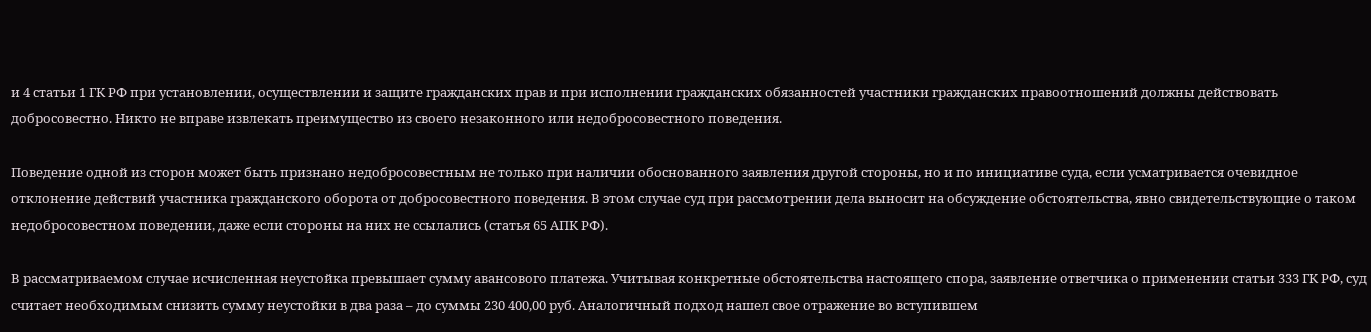и 4 статьи 1 ГК РФ при установлении, осуществлении и защите гражданских прав и при исполнении гражданских обязанностей участники гражданских правоотношений должны действовать добросовестно. Никто не вправе извлекать преимущество из своего незаконного или недобросовестного поведения.

Поведение одной из сторон может быть признано недобросовестным не только при наличии обоснованного заявления другой стороны, но и по инициативе суда, если усматривается очевидное отклонение действий участника гражданского оборота от добросовестного поведения. В этом случае суд при рассмотрении дела выносит на обсуждение обстоятельства, явно свидетельствующие о таком недобросовестном поведении, даже если стороны на них не ссылались (статья 65 АПК РФ).

В рассматриваемом случае исчисленная неустойка превышает сумму авансового платежа. Учитывая конкретные обстоятельства настоящего спора, заявление ответчика о применении статьи 333 ГК РФ, суд считает необходимым снизить сумму неустойки в два раза – до суммы 230 400,00 руб. Аналогичный подход нашел свое отражение во вступившем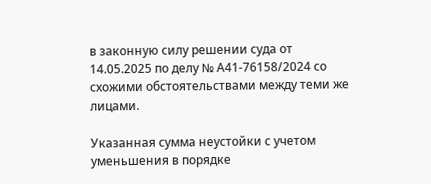в законную силу решении суда от 14.05.2025 по делу № А41-76158/2024 со схожими обстоятельствами между теми же лицами.

Указанная сумма неустойки с учетом уменьшения в порядке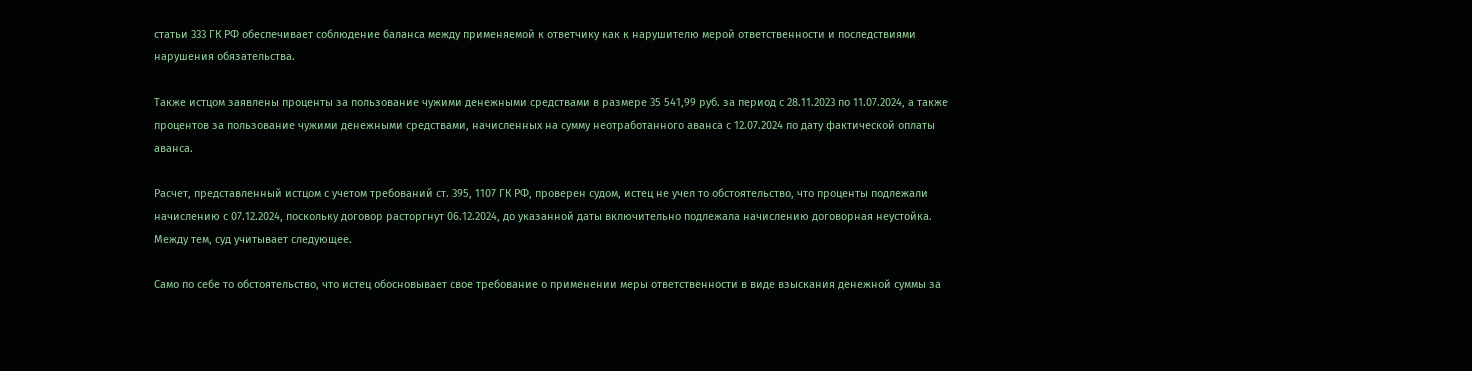статьи 333 ГК РФ обеспечивает соблюдение баланса между применяемой к ответчику как к нарушителю мерой ответственности и последствиями нарушения обязательства.

Также истцом заявлены проценты за пользование чужими денежными средствами в размере 35 541,99 руб. за период с 28.11.2023 по 11.07.2024, а также процентов за пользование чужими денежными средствами, начисленных на сумму неотработанного аванса с 12.07.2024 по дату фактической оплаты аванса.

Расчет, представленный истцом с учетом требований ст. 395, 1107 ГК РФ, проверен судом, истец не учел то обстоятельство, что проценты подлежали начислению с 07.12.2024, поскольку договор расторгнут 06.12.2024, до указанной даты включительно подлежала начислению договорная неустойка. Между тем, суд учитывает следующее.

Само по себе то обстоятельство, что истец обосновывает свое требование о применении меры ответственности в виде взыскания денежной суммы за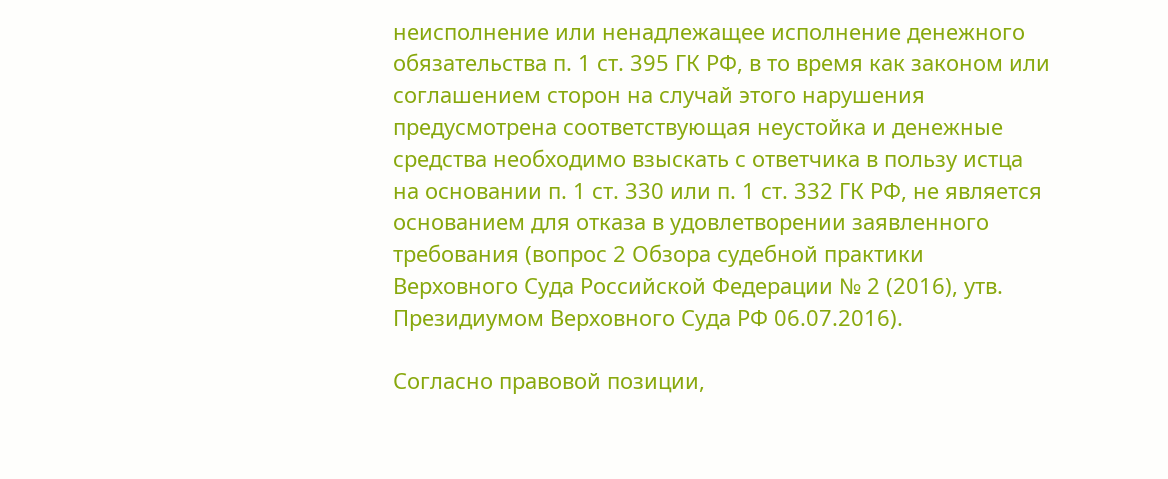неисполнение или ненадлежащее исполнение денежного обязательства п. 1 ст. 395 ГК РФ, в то время как законом или соглашением сторон на случай этого нарушения предусмотрена соответствующая неустойка и денежные средства необходимо взыскать с ответчика в пользу истца на основании п. 1 ст. 330 или п. 1 ст. 332 ГК РФ, не является основанием для отказа в удовлетворении заявленного требования (вопрос 2 Обзора судебной практики Верховного Суда Российской Федерации № 2 (2016), утв. Президиумом Верховного Суда РФ 06.07.2016).

Согласно правовой позиции,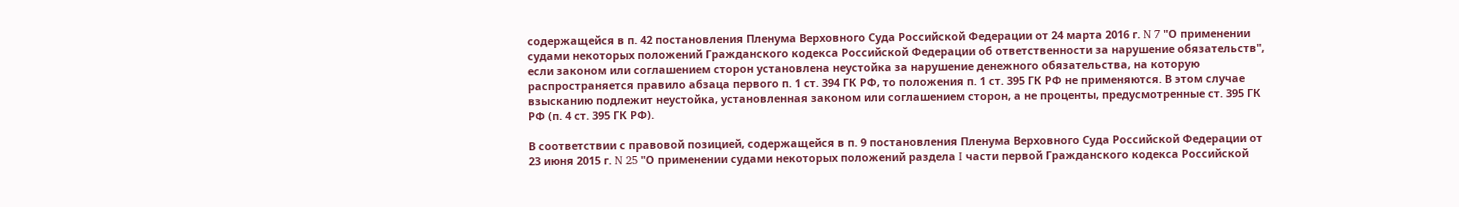содержащейся в п. 42 постановления Пленума Верховного Суда Российской Федерации от 24 марта 2016 г. N 7 "О применении судами некоторых положений Гражданского кодекса Российской Федерации об ответственности за нарушение обязательств", если законом или соглашением сторон установлена неустойка за нарушение денежного обязательства, на которую распространяется правило абзаца первого п. 1 ст. 394 ГК РФ, то положения п. 1 ст. 395 ГК РФ не применяются. В этом случае взысканию подлежит неустойка, установленная законом или соглашением сторон, а не проценты, предусмотренные ст. 395 ГК РФ (п. 4 ст. 395 ГК РФ).

В соответствии с правовой позицией, содержащейся в п. 9 постановления Пленума Верховного Суда Российской Федерации от 23 июня 2015 г. N 25 "О применении судами некоторых положений раздела I части первой Гражданского кодекса Российской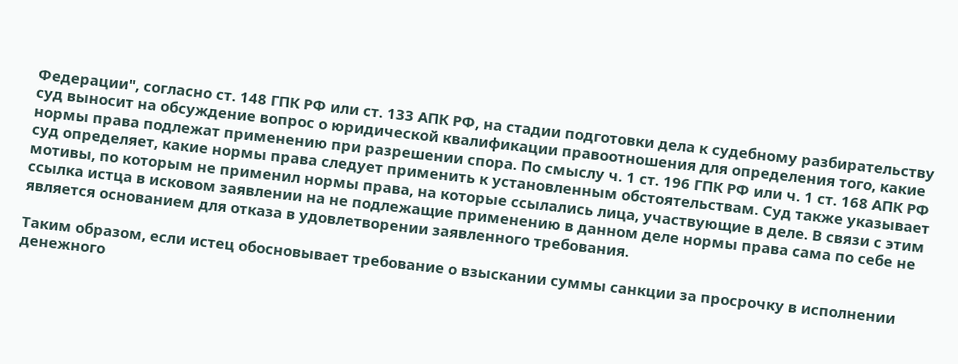Федерации", согласно ст. 148 ГПК РФ или ст. 133 АПК РФ, на стадии подготовки дела к судебному разбирательству суд выносит на обсуждение вопрос о юридической квалификации правоотношения для определения того, какие нормы права подлежат применению при разрешении спора. По смыслу ч. 1 ст. 196 ГПК РФ или ч. 1 ст. 168 АПК РФ суд определяет, какие нормы права следует применить к установленным обстоятельствам. Суд также указывает мотивы, по которым не применил нормы права, на которые ссылались лица, участвующие в деле. В связи с этим ссылка истца в исковом заявлении на не подлежащие применению в данном деле нормы права сама по себе не является основанием для отказа в удовлетворении заявленного требования.

Таким образом, если истец обосновывает требование о взыскании суммы санкции за просрочку в исполнении денежного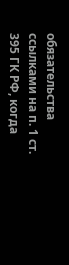обязательства ссылками на п. 1 ст. 395 ГК РФ, когда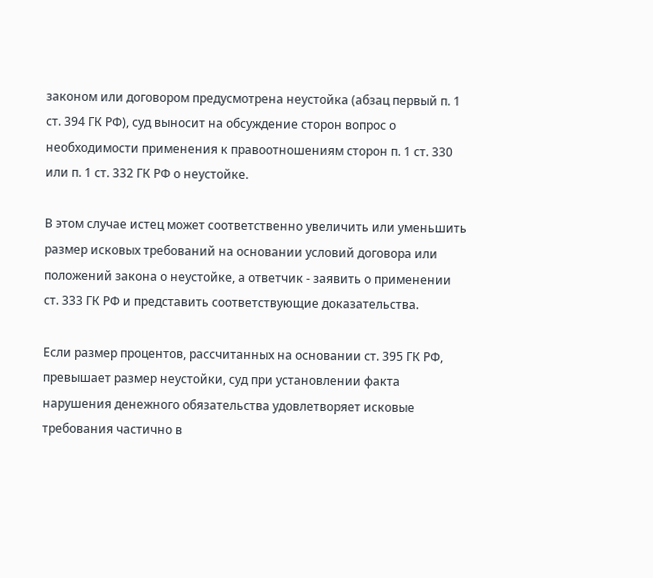законом или договором предусмотрена неустойка (абзац первый п. 1 ст. 394 ГК РФ), суд выносит на обсуждение сторон вопрос о необходимости применения к правоотношениям сторон п. 1 ст. 330 или п. 1 ст. 332 ГК РФ о неустойке.

В этом случае истец может соответственно увеличить или уменьшить размер исковых требований на основании условий договора или положений закона о неустойке, а ответчик - заявить о применении ст. 333 ГК РФ и представить соответствующие доказательства.

Если размер процентов, рассчитанных на основании ст. 395 ГК РФ, превышает размер неустойки, суд при установлении факта нарушения денежного обязательства удовлетворяет исковые требования частично в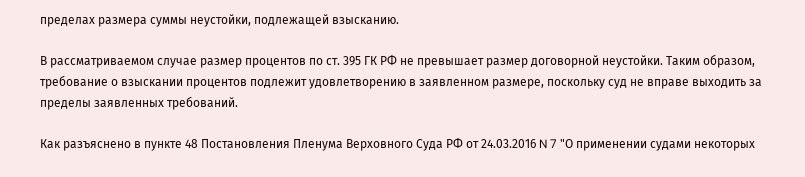пределах размера суммы неустойки, подлежащей взысканию.

В рассматриваемом случае размер процентов по ст. 395 ГК РФ не превышает размер договорной неустойки. Таким образом, требование о взыскании процентов подлежит удовлетворению в заявленном размере, поскольку суд не вправе выходить за пределы заявленных требований.

Как разъяснено в пункте 48 Постановления Пленума Верховного Суда РФ от 24.03.2016 N 7 "О применении судами некоторых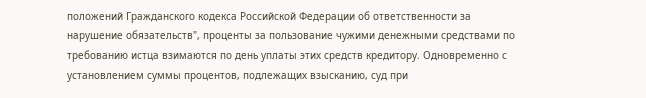положений Гражданского кодекса Российской Федерации об ответственности за нарушение обязательств", проценты за пользование чужими денежными средствами по требованию истца взимаются по день уплаты этих средств кредитору. Одновременно с установлением суммы процентов, подлежащих взысканию, суд при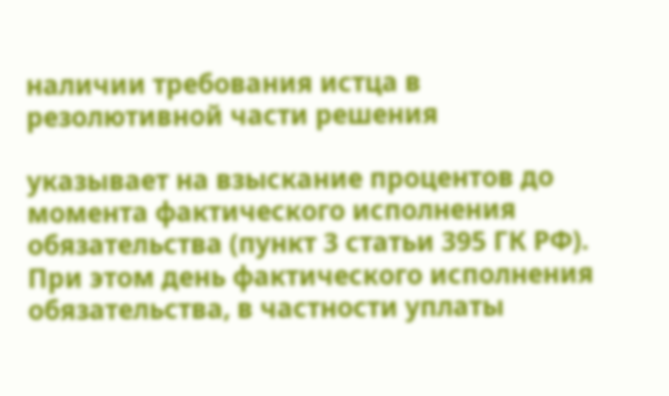наличии требования истца в резолютивной части решения

указывает на взыскание процентов до момента фактического исполнения обязательства (пункт 3 статьи 395 ГК РФ). При этом день фактического исполнения обязательства, в частности уплаты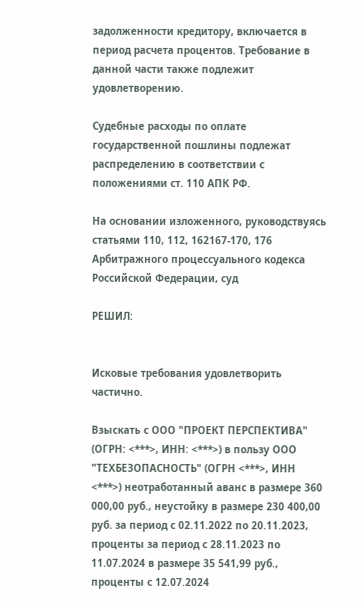задолженности кредитору, включается в период расчета процентов. Требование в данной части также подлежит удовлетворению.

Судебные расходы по оплате государственной пошлины подлежат распределению в соответствии с положениями ст. 110 АПК РФ.

На основании изложенного, руководствуясь статьями 110, 112, 162167-170, 176 Арбитражного процессуального кодекса Российской Федерации, суд

РЕШИЛ:


Исковые требования удовлетворить частично.

Взыскать с ООО "ПРОЕКТ ПЕРСПЕКТИВА" (ОГРН: <***>, ИНН: <***>) в пользу ООО "ТЕХБЕЗОПАСНОСТЬ" (ОГРН <***>, ИНН <***>) неотработанный аванс в размере 360 000,00 руб., неустойку в размере 230 400,00 руб. за период с 02.11.2022 по 20.11.2023, проценты за период с 28.11.2023 по 11.07.2024 в размере 35 541,99 руб., проценты с 12.07.2024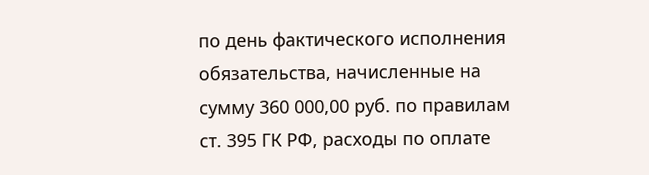по день фактического исполнения обязательства, начисленные на сумму 360 000,00 руб. по правилам ст. 395 ГК РФ, расходы по оплате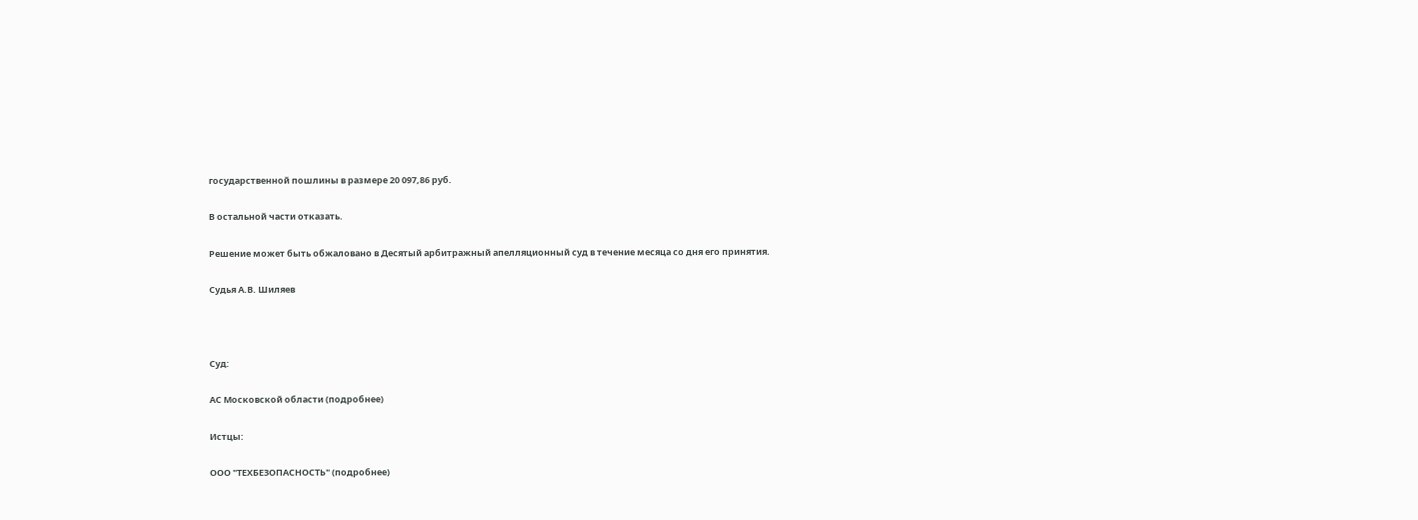государственной пошлины в размере 20 097,86 руб.

В остальной части отказать.

Решение может быть обжаловано в Десятый арбитражный апелляционный суд в течение месяца со дня его принятия.

Судья А.В. Шиляев



Суд:

АС Московской области (подробнее)

Истцы:

ООО "ТЕХБЕЗОПАСНОСТЬ" (подробнее)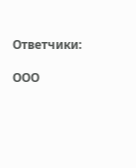Ответчики:

ООО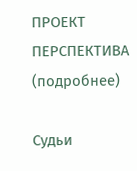ПРОЕКТ ПЕРСПЕКТИВА (подробнее)

Судьи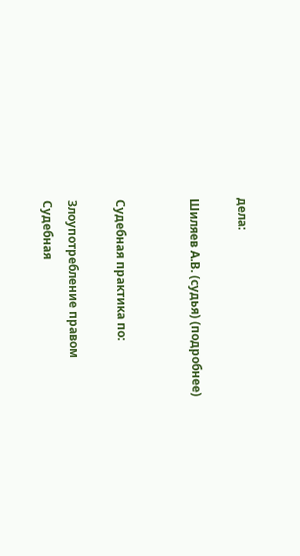дела:

Шиляев А.В. (судья) (подробнее)


Судебная практика по:

Злоупотребление правом
Судебная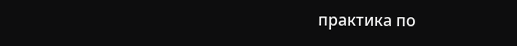практика по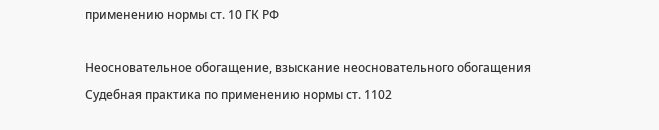применению нормы ст. 10 ГК РФ

Неосновательное обогащение, взыскание неосновательного обогащения
Судебная практика по применению нормы ст. 1102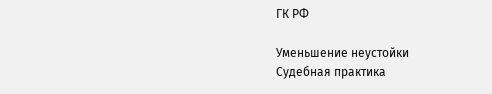ГК РФ

Уменьшение неустойки
Судебная практика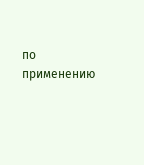по применению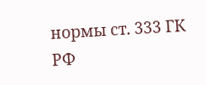нормы ст. 333 ГК РФ